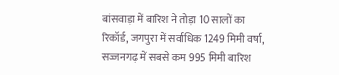बांसवाड़ा में बारिश ने तोड़ा 10 सालों का रिकॉर्ड, जगपुरा में सर्वाधिक 1249 मिमी वर्षा, सज्जनगढ़ में सबसे कम 995 मिमी बारिश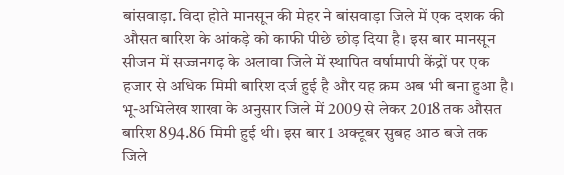बांसवाड़ा. विदा होते मानसून की मेहर ने बांसवाड़ा जिले में एक दशक की औसत बारिश के आंकड़े को काफी पीछे छोड़ दिया है। इस बार मानसून सीजन में सज्जनगढ़ के अलावा जिले में स्थापित वर्षामापी केंद्रों पर एक हजार से अधिक मिमी बारिश दर्ज हुई है और यह क्रम अब भी बना हुआ है। भू-अभिलेख शाखा के अनुसार जिले में 2009 से लेकर 2018 तक औसत बारिश 894.86 मिमी हुई थी। इस बार 1 अक्टूबर सुबह आठ बजे तक जिले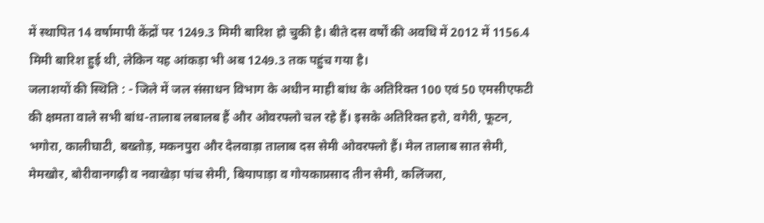में स्थापित 14 वर्षामापी केंद्रों पर 1249.3 मिमी बारिश हो चुकी है। बीते दस वर्षों की अवधि में 2012 में 1156.4 मिमी बारिश हुई थी, लेकिन यह आंकड़ा भी अब 1249.3 तक पहुंच गया है।
जलाशयों की स्थिति : - जिले में जल संसाधन विभाग के अधीन माही बांध के अतिरिक्त 100 एवं 50 एमसीएफटी की क्षमता वाले सभी बांध-तालाब लबालब हैं और ओवरफ्लो चल रहे हैं। इसके अतिरिक्त हरो, वगेरी, फूटन, भगोरा, कालीघाटी, बख्तोड़, मकनपुरा और देलवाड़ा तालाब दस सेमी ओवरफ्लो हैं। मेल तालाब सात सेमी, मेमखोर, बोरीवानगढ़ी व नवाखेड़ा पांच सेमी, बियापाड़ा व गोयकाप्रसाद तीन सेमी, कलिंजरा,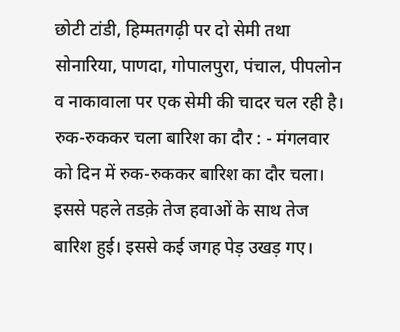छोटी टांडी, हिम्मतगढ़ी पर दो सेमी तथा सोनारिया, पाणदा, गोपालपुरा, पंचाल, पीपलोन व नाकावाला पर एक सेमी की चादर चल रही है।
रुक-रुककर चला बारिश का दौर : - मंगलवार को दिन में रुक-रुककर बारिश का दौर चला। इससे पहले तडक़े तेज हवाओं के साथ तेज बारिश हुई। इससे कई जगह पेड़ उखड़ गए।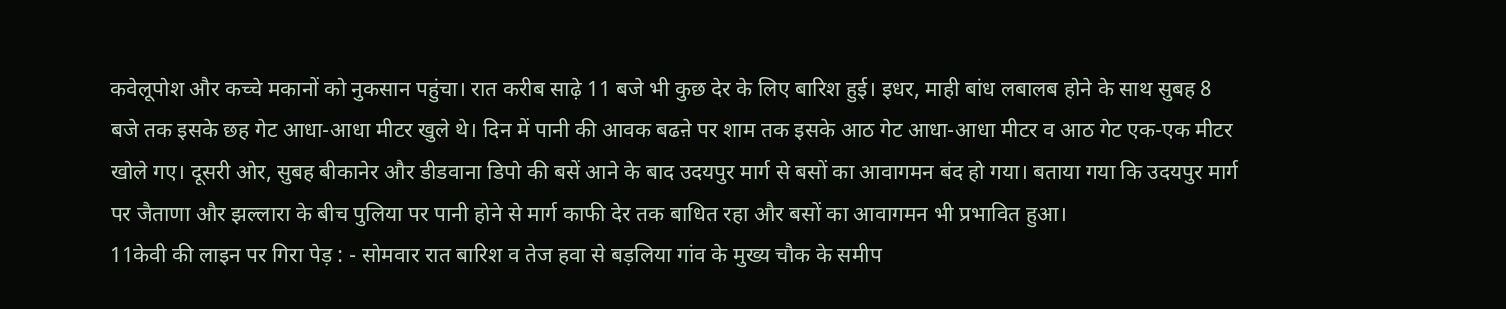कवेलूपोश और कच्चे मकानों को नुकसान पहुंचा। रात करीब साढ़े 11 बजे भी कुछ देर के लिए बारिश हुई। इधर, माही बांध लबालब होने के साथ सुबह 8 बजे तक इसके छह गेट आधा-आधा मीटर खुले थे। दिन में पानी की आवक बढऩे पर शाम तक इसके आठ गेट आधा-आधा मीटर व आठ गेट एक-एक मीटर खोले गए। दूसरी ओर, सुबह बीकानेर और डीडवाना डिपो की बसें आने के बाद उदयपुर मार्ग से बसों का आवागमन बंद हो गया। बताया गया कि उदयपुर मार्ग पर जैताणा और झल्लारा के बीच पुलिया पर पानी होने से मार्ग काफी देर तक बाधित रहा और बसों का आवागमन भी प्रभावित हुआ।
11केवी की लाइन पर गिरा पेड़ : - सोमवार रात बारिश व तेज हवा से बड़लिया गांव के मुख्य चौक के समीप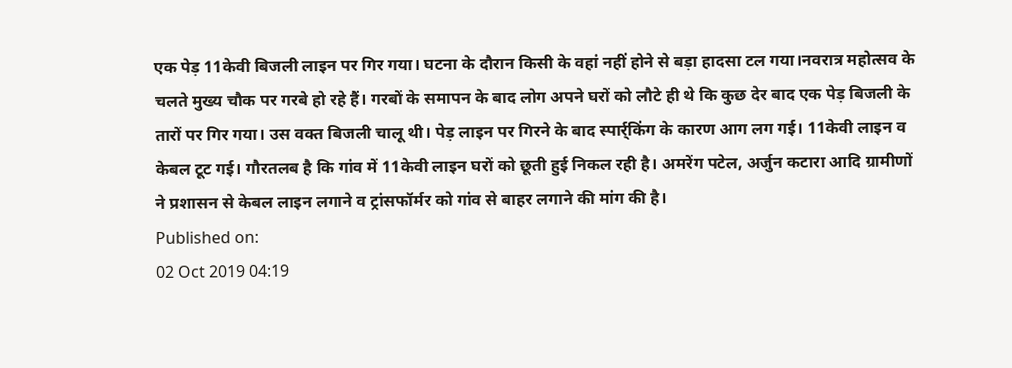एक पेड़ 11केवी बिजली लाइन पर गिर गया। घटना के दौरान किसी के वहां नहीं होने से बड़ा हादसा टल गया।नवरात्र महोत्सव के चलते मुख्य चौक पर गरबे हो रहे हैं। गरबों के समापन के बाद लोग अपने घरों को लौटे ही थे कि कुछ देर बाद एक पेड़ बिजली के तारों पर गिर गया। उस वक्त बिजली चालू थी। पेड़ लाइन पर गिरने के बाद स्पार्र्किंग के कारण आग लग गई। 11केवी लाइन व केबल टूट गई। गौरतलब है कि गांव में 11केवी लाइन घरों को छूती हुई निकल रही है। अमरेंग पटेल, अर्जुन कटारा आदि ग्रामीणों ने प्रशासन से केबल लाइन लगाने व ट्रांसफॉर्मर को गांव से बाहर लगाने की मांग की है।
Published on:
02 Oct 2019 04:19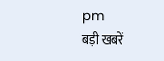pm
बड़ी खबरें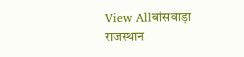View Allबांसवाड़ा
राजस्थान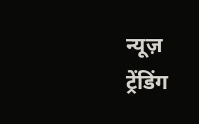न्यूज़
ट्रेंडिंग